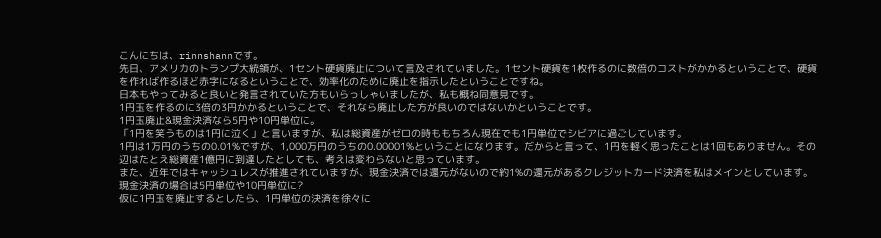こんにちは、rinnshannです。
先日、アメリカのトランプ大統領が、1セント硬貨廃止について言及されていました。1セント硬貨を1枚作るのに数倍のコストがかかるということで、硬貨を作れば作るほど赤字になるということで、効率化のために廃止を指示したということですね。
日本もやってみると良いと発言されていた方もいらっしゃいましたが、私も概ね同意見です。
1円玉を作るのに3倍の3円かかるということで、それなら廃止した方が良いのではないかということです。
1円玉廃止&現金決済なら5円や10円単位に。
「1円を笑うものは1円に泣く」と言いますが、私は総資産がゼロの時ももちろん現在でも1円単位でシビアに過ごしています。
1円は1万円のうちの0.01%ですが、1,000万円のうちの0.00001%ということになります。だからと言って、1円を軽く思ったことは1回もありません。その辺はたとえ総資産1億円に到達したとしても、考えは変わらないと思っています。
また、近年ではキャッシュレスが推進されていますが、現金決済では還元がないので約1%の還元があるクレジットカード決済を私はメインとしています。
現金決済の場合は5円単位や10円単位に?
仮に1円玉を廃止するとしたら、1円単位の決済を徐々に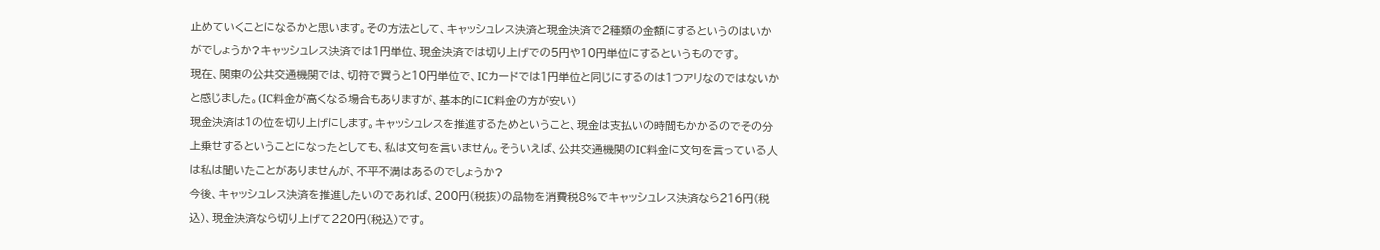止めていくことになるかと思います。その方法として、キャッシュレス決済と現金決済で2種類の金額にするというのはいかがでしょうか?キャッシュレス決済では1円単位、現金決済では切り上げでの5円や10円単位にするというものです。
現在、関東の公共交通機関では、切符で買うと10円単位で、ICカードでは1円単位と同じにするのは1つアリなのではないかと感じました。(IC料金が高くなる場合もありますが、基本的にIC料金の方が安い)
現金決済は1の位を切り上げにします。キャッシュレスを推進するためということ、現金は支払いの時間もかかるのでその分上乗せするということになったとしても、私は文句を言いません。そういえば、公共交通機関のIC料金に文句を言っている人は私は聞いたことがありませんが、不平不満はあるのでしょうか?
今後、キャッシュレス決済を推進したいのであれば、200円(税抜)の品物を消費税8%でキャッシュレス決済なら216円(税込)、現金決済なら切り上げて220円(税込)です。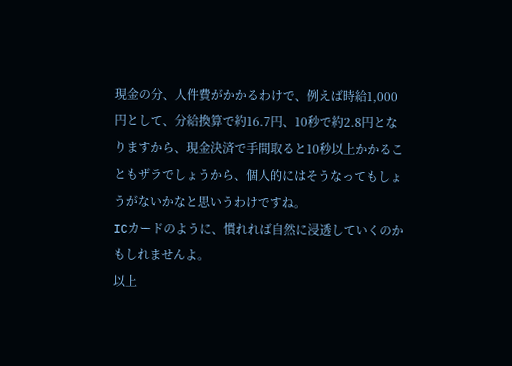現金の分、人件費がかかるわけで、例えば時給1,000円として、分給換算で約16.7円、10秒で約2.8円となりますから、現金決済で手間取ると10秒以上かかることもザラでしょうから、個人的にはそうなってもしょうがないかなと思いうわけですね。
ICカードのように、慣れれば自然に浸透していくのかもしれませんよ。
以上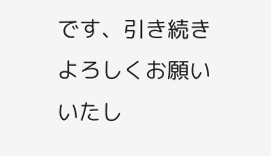です、引き続きよろしくお願いいたし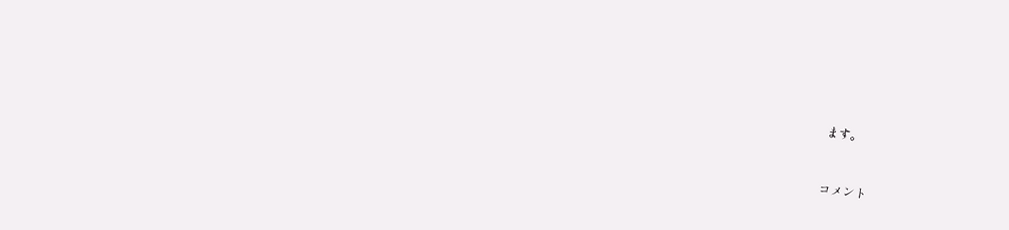ます。


コメント